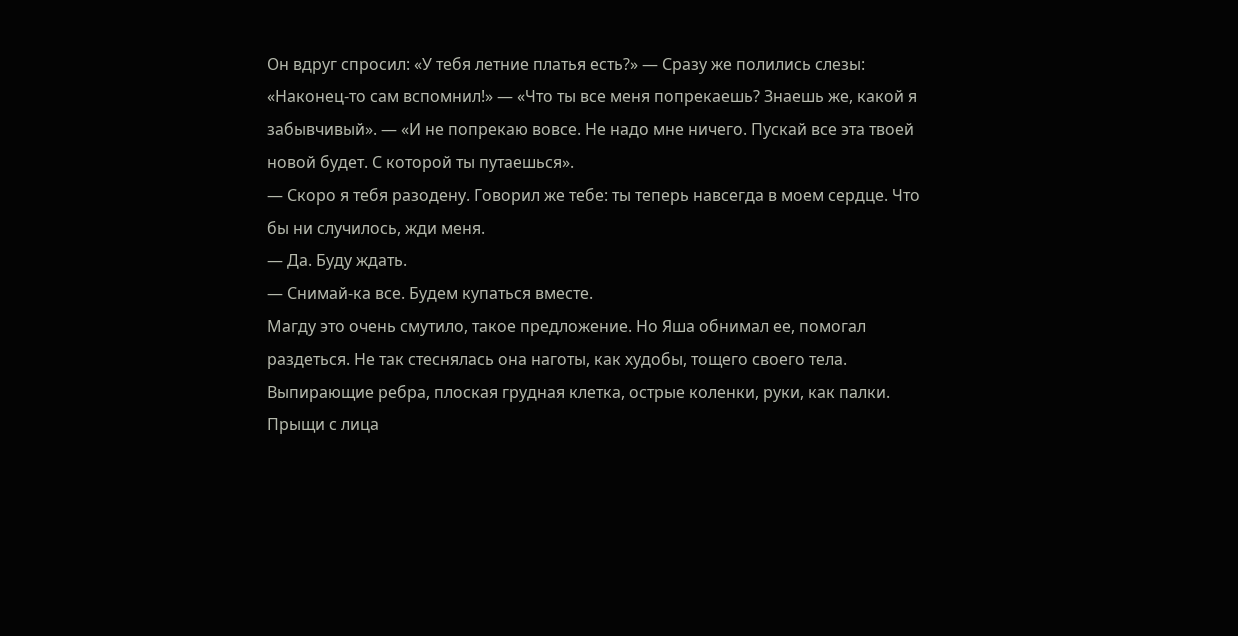Он вдруг спросил: «У тебя летние платья есть?» — Сразу же полились слезы: «Наконец-то сам вспомнил!» — «Что ты все меня попрекаешь? Знаешь же, какой я забывчивый». — «И не попрекаю вовсе. Не надо мне ничего. Пускай все эта твоей новой будет. С которой ты путаешься».
— Скоро я тебя разодену. Говорил же тебе: ты теперь навсегда в моем сердце. Что бы ни случилось, жди меня.
— Да. Буду ждать.
— Снимай-ка все. Будем купаться вместе.
Магду это очень смутило, такое предложение. Но Яша обнимал ее, помогал раздеться. Не так стеснялась она наготы, как худобы, тощего своего тела. Выпирающие ребра, плоская грудная клетка, острые коленки, руки, как палки. Прыщи с лица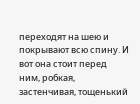переходят на шею и покрывают всю спину. И вот она стоит перед ним, робкая, застенчивая, тощенький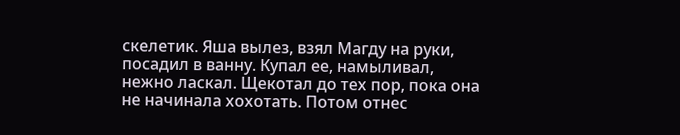скелетик. Яша вылез, взял Магду на руки, посадил в ванну. Купал ее, намыливал, нежно ласкал. Щекотал до тех пор, пока она не начинала хохотать. Потом отнес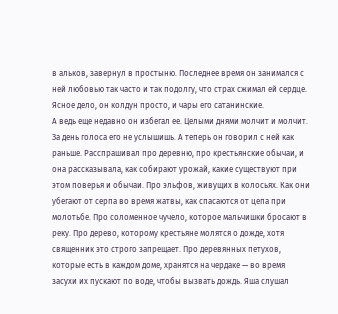в альков, завернул в простыню. Последнее время он занимался с ней любовью так часто и так подолгу, что страх сжимал ей сердце. Ясное дело, он колдун просто, и чары его сатанинские.
А ведь еще недавно он избегал ее. Целыми днями молчит и молчит. За день голоса его не услышишь. А теперь он говорил с ней как раньше. Расспрашивал про деревню, про крестьянские обычаи, и она рассказывала, как собирают урожай, какие существуют при этом поверья и обычаи. Про эльфов, живущих в колосьях. Как они убегают от серпа во время жатвы, как спасаются от цепа при молотьбе. Про соломенное чучело, которое мальчишки бросают в реку. Про дерево, которому крестьяне молятся о дожде, хотя священник это строго запрещает. Про деревянных петухов, которые есть в каждом доме, хранятся на чердаке — во время засухи их пускают по воде, чтобы вызвать дождь. Яша слушал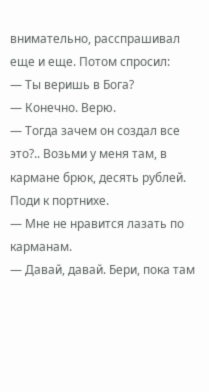внимательно, расспрашивал еще и еще. Потом спросил:
— Ты веришь в Бога?
— Конечно. Верю.
— Тогда зачем он создал все это?.. Возьми у меня там, в кармане брюк, десять рублей. Поди к портнихе.
— Мне не нравится лазать по карманам.
— Давай, давай. Бери, пока там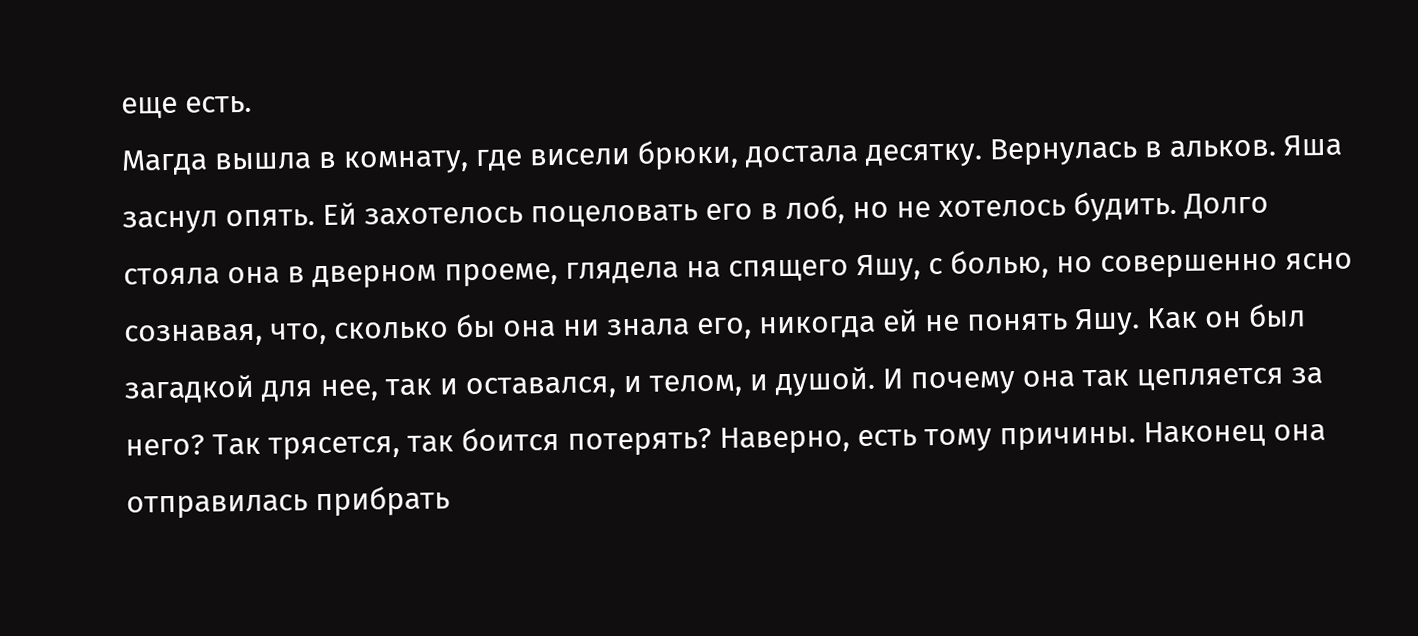еще есть.
Магда вышла в комнату, где висели брюки, достала десятку. Вернулась в альков. Яша заснул опять. Ей захотелось поцеловать его в лоб, но не хотелось будить. Долго стояла она в дверном проеме, глядела на спящего Яшу, с болью, но совершенно ясно сознавая, что, сколько бы она ни знала его, никогда ей не понять Яшу. Как он был загадкой для нее, так и оставался, и телом, и душой. И почему она так цепляется за него? Так трясется, так боится потерять? Наверно, есть тому причины. Наконец она отправилась прибрать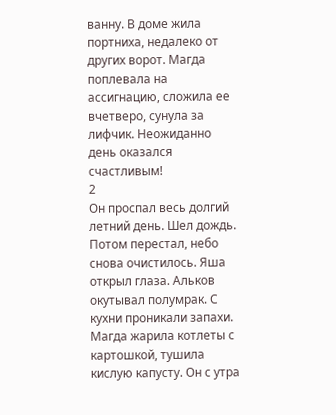ванну. В доме жила портниха, недалеко от других ворот. Магда поплевала на ассигнацию, сложила ее вчетверо, сунула за лифчик. Неожиданно день оказался счастливым!
2
Он проспал весь долгий летний день. Шел дождь. Потом перестал, небо снова очистилось. Яша открыл глаза. Альков окутывал полумрак. С кухни проникали запахи. Магда жарила котлеты с картошкой, тушила кислую капусту. Он с утра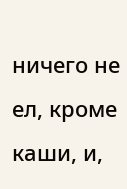ничего не ел, кроме каши, и,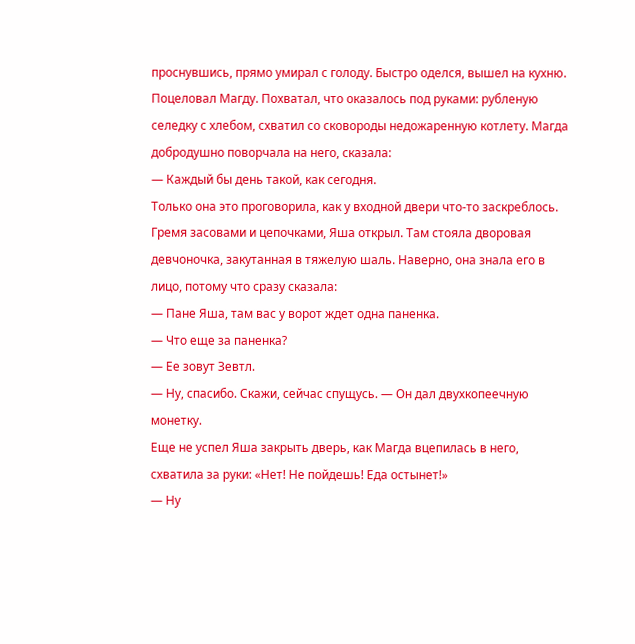проснувшись, прямо умирал с голоду. Быстро оделся, вышел на кухню. Поцеловал Магду. Похватал, что оказалось под руками: рубленую селедку с хлебом, схватил со сковороды недожаренную котлету. Магда добродушно поворчала на него, сказала:
— Каждый бы день такой, как сегодня.
Только она это проговорила, как у входной двери что-то заскреблось. Гремя засовами и цепочками, Яша открыл. Там стояла дворовая девчоночка, закутанная в тяжелую шаль. Наверно, она знала его в лицо, потому что сразу сказала:
— Пане Яша, там вас у ворот ждет одна паненка.
— Что еще за паненка?
— Ее зовут Зевтл.
— Ну, спасибо. Скажи, сейчас спущусь. — Он дал двухкопеечную монетку.
Еще не успел Яша закрыть дверь, как Магда вцепилась в него, схватила за руки: «Нет! Не пойдешь! Еда остынет!»
— Ну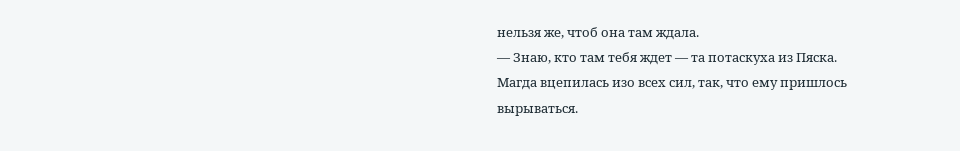нельзя же, чтоб она там ждала.
— Знаю, кто там тебя ждет — та потаскуха из Пяска.
Магда вцепилась изо всех сил, так, что ему пришлось вырываться.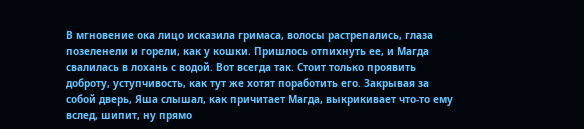В мгновение ока лицо исказила гримаса, волосы растрепались, глаза позеленели и горели, как у кошки. Пришлось отпихнуть ее, и Магда свалилась в лохань с водой. Вот всегда так. Стоит только проявить доброту, уступчивость, как тут же хотят поработить его. Закрывая за собой дверь, Яша слышал, как причитает Магда, выкрикивает что-то ему вслед, шипит, ну прямо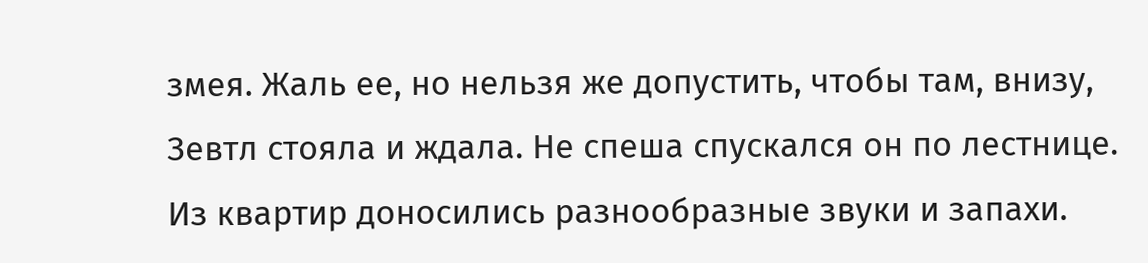змея. Жаль ее, но нельзя же допустить, чтобы там, внизу, Зевтл стояла и ждала. Не спеша спускался он по лестнице. Из квартир доносились разнообразные звуки и запахи.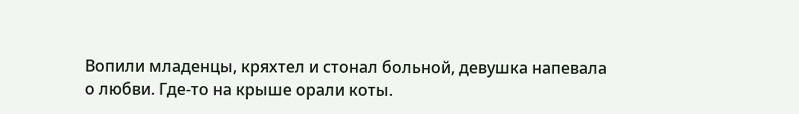Вопили младенцы, кряхтел и стонал больной, девушка напевала о любви. Где-то на крыше орали коты.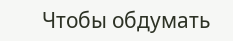Чтобы обдумать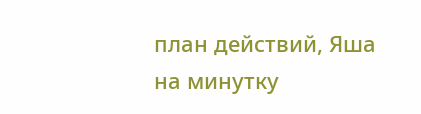план действий, Яша на минутку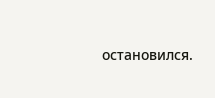остановился.